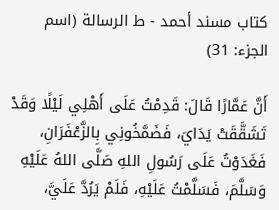كتاب مسند أحمد - ط الرسالة (اسم الجزء: 31)

أَنَّ عَمَّارًا قَالَ: قَدِمْتُ عَلَى أَهْلِي لَيْلًا وَقَدْ تَشَقَّقَتْ يَدَايَ، فَضَمَّخُونِي بِالزَّعْفَرَانِ، فَغَدَوْتُ عَلَى رَسُولِ اللهِ صَلَّى اللهُ عَلَيْهِ وَسَلَّمَ، فَسَلَّمْتُ عَلَيْهِ، فَلَمْ يَرُدَّ عَلَيَّ،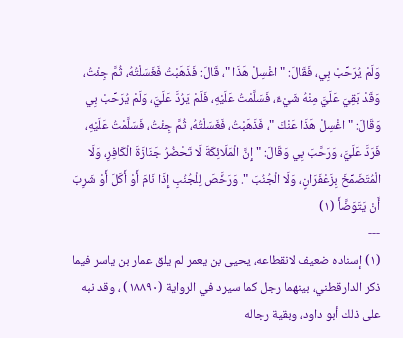وَلَمْ يُرَحِّبْ بِي، فَقَالَ: " اغْسِلْ هَذَا "، قَالَ: فَذَهَبْتُ فَغَسَلْتُهُ، ثُمَّ جِئْتُ، وَقَدْ بَقِيَ عَلَيَّ مِنْهُ شَيْءٌ، فَسَلَّمْتُ عَلَيْهِ، فَلَمْ يَرُدَّ عَلَيَّ، وَلَمْ يُرَحِّبْ بِي وَقَالَ: " اغْسِلْ هَذَا عَنْكَ "، فَذَهَبْتُ، فَغَسَلْتُهُ، ثُمَّ جِئْتُ، فَسَلَّمْتُ عَلَيْهِ، فَرَدَّ عَلَيَّ، وَرَحَّبَ بِي وَقَالَ: " إِنَّ الْمَلَائِكَةَ لَا تَحْضُرُ جَنَازَةَ الْكَافِرِ، وَلَا الْمُتَضَمِّخَ بِزَعْفَرَانٍ، وَلَا الْجُنُبَ ". وَرَخَّصَ لِلْجُنُبِ إِذَا نَامَ أَوْ أَكَلَ أَوْ شَرِبَ أَنْ يَتَوَضَّأَ (١)
---
(١) إسناده ضعيف لانقطاعه، يحيى بن يعمر لم يلق عمار بن ياسر فيما ذكر الدارقطني، بينهما رجل كما سيرد في الرواية (١٨٨٩٠) ، وقد نبه على ذلك أبو داود، وبقية رجاله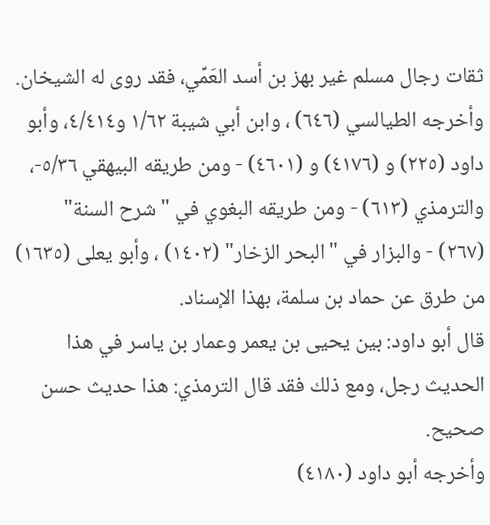ثقات رجال مسلم غير بهز بن أسد العَمِّي، فقد روى له الشيخان.
وأخرجه الطيالسي (٦٤٦) ، وابن أبي شيبة ١/٦٢ و٤/٤١٤، وأبو داود (٢٢٥) و (٤١٧٦) و (٤٦٠١) - ومن طريقه البيهقي ٥/٣٦-، والترمذي (٦١٣) - ومن طريقه البغوي في "شرح السنة" (٢٦٧) - والبزار في "البحر الزخار" (١٤٠٢) ، وأبو يعلى (١٦٣٥) من طرق عن حماد بن سلمة، بهذا الإسناد.
قال أبو داود: بين يحيى بن يعمر وعمار بن ياسر في هذا الحديث رجل، ومع ذلك فقد قال الترمذي: هذا حديث حسن صحيح.
وأخرجه أبو داود (٤١٨٠)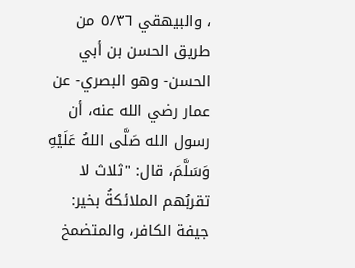، والبيهقي ٥/٣٦ من طريق الحسن بن أبي الحسن- وهو البصري- عن عمار رضي الله عنه، أن رسول الله صَلَّى اللهُ عَلَيْهِ وَسَلَّمَ، قال: "ثلاث لا تقربُهم الملائكةُ بخير: جيفة الكافر، والمتضمخ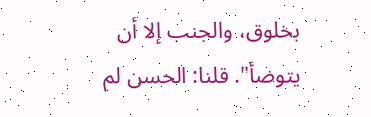بخلوق، والجنب إلا أن يتوضأ". قلنا: الحسن لم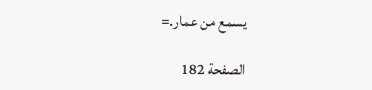يسمع من عمار.=

الصفحة 182